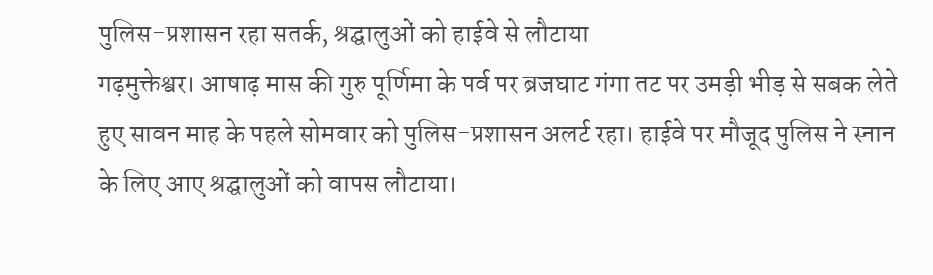पुलिस-प्रशासन रहा सतर्क, श्रद्घालुओं को हाईवे से लौटाया
गढ़मुक्तेश्वर। आषाढ़ मास की गुरु पूर्णिमा के पर्व पर ब्रजघाट गंगा तट पर उमड़ी भीड़ से सबक लेते हुए सावन माह के पहले सोमवार को पुलिस-प्रशासन अलर्ट रहा। हाईवे पर मौजूद पुलिस ने स्नान के लिए आए श्रद्घालुओं को वापस लौटाया।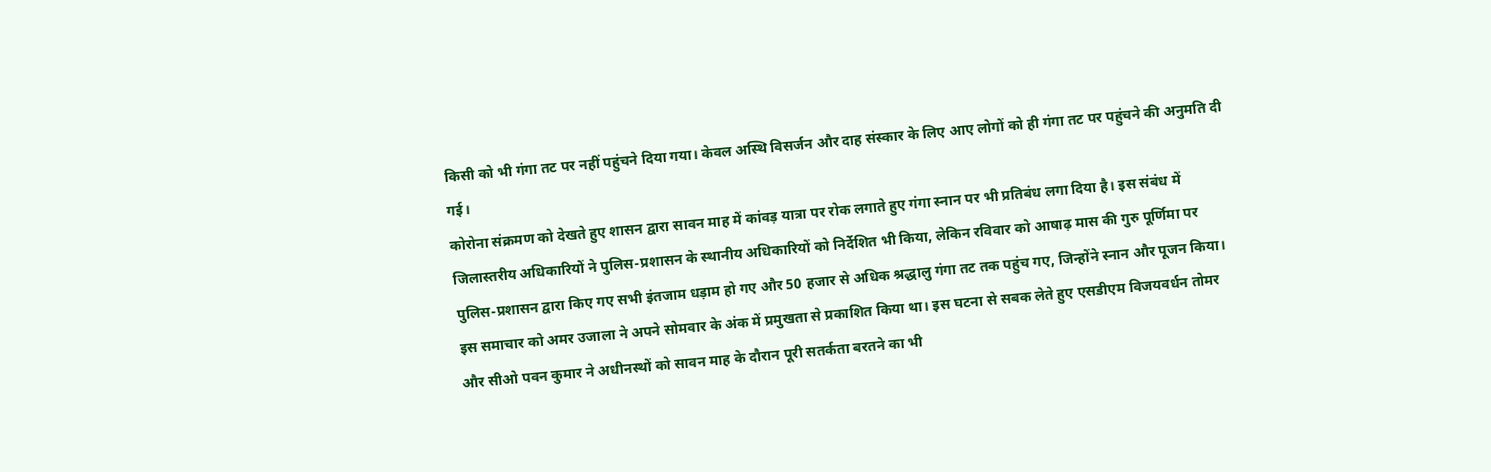किसी को भी गंगा तट पर नहीं पहुंचने दिया गया। केवल अस्थि विसर्जन और दाह संस्कार के लिए आए लोगों को ही गंगा तट पर पहुंचने की अनुमति दी गई।
कोरोना संक्रमण को देखते हुए शासन द्वारा सावन माह में कांवड़ यात्रा पर रोक लगाते हुए गंगा स्नान पर भी प्रतिबंध लगा दिया है। इस संबंध में जिलास्तरीय अधिकारियों ने पुलिस-प्रशासन के स्थानीय अधिकारियों को निर्देशित भी किया, लेकिन रविवार को आषाढ़ मास की गुरु पूर्णिमा पर पुलिस-प्रशासन द्वारा किए गए सभी इंतजाम धड़ाम हो गए और 50 हजार से अधिक श्रद्धालु गंगा तट तक पहुंच गए, जिन्होंने स्नान और पूजन किया। इस समाचार को अमर उजाला ने अपने सोमवार के अंक में प्रमुखता से प्रकाशित किया था। इस घटना से सबक लेते हुए एसडीएम विजयवर्धन तोमर और सीओ पवन कुमार ने अधीनस्थों को सावन माह के दौरान पूरी सतर्कता बरतने का भी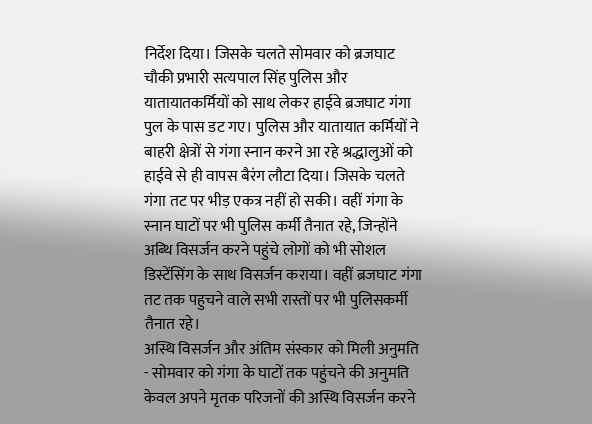निर्देश दिया। जिसके चलते सोमवार को ब्रजघाट चौकी प्रभारी सत्यपाल सिंह पुलिस और यातायातकर्मियों को साथ लेकर हाईवे ब्रजघाट गंगा पुल के पास डट गए। पुलिस और यातायात कर्मियों ने बाहरी क्षेत्रों से गंगा स्नान करने आ रहे श्रद्धालुओं को हाईवे से ही वापस बैरंग लौटा दिया। जिसके चलते गंगा तट पर भीड़ एकत्र नहीं हो सकी। वहीं गंगा के स्नान घाटों पर भी पुलिस कर्मी तैनात रहे, जिन्होंने अब्थि विसर्जन करने पहुंचे लोगों को भी सोशल डिस्टेंसिंग के साथ विसर्जन कराया। वहीं ब्रजघाट गंगा तट तक पहुचने वाले सभी रास्तों पर भी पुलिसकर्मी तैनात रहे।
अस्थि विसर्जन और अंतिम संस्कार को मिली अनुमति
- सोमवार को गंगा के घाटों तक पहुंचने की अनुमति केवल अपने मृतक परिजनों की अस्थि विसर्जन करने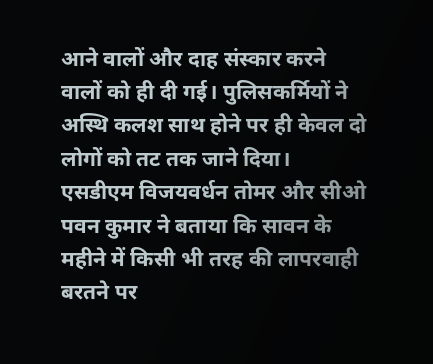आने वालों और दाह संस्कार करने वालों को ही दी गई। पुलिसकर्मियों ने अस्थि कलश साथ होने पर ही केवल दो लोगों को तट तक जाने दिया।
एसडीएम विजयवर्धन तोमर और सीओ पवन कुमार ने बताया कि सावन के महीने में किसी भी तरह की लापरवाही बरतने पर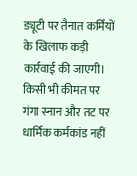ड्यूटी पर तैनात कर्मियों के खिलाफ कड़ी कार्रवाई की जाएगी। किसी भी कीमत पर गंगा स्नान और तट पर धार्मिक कर्मकांड नहीं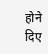होने दिए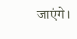जाएंगे।